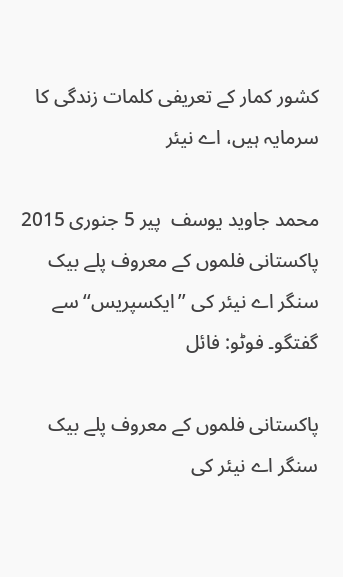کشور کمار کے تعریفی کلمات زندگی کا سرمایہ ہیں، اے نیئر

محمد جاوید یوسف  پير 5 جنوری 2015
پاکستانی فلموں کے معروف پلے بیک سنگر اے نیئر کی ’’ایکسپریس‘‘ سے گفتگو۔ فوٹو: فائل

پاکستانی فلموں کے معروف پلے بیک سنگر اے نیئر کی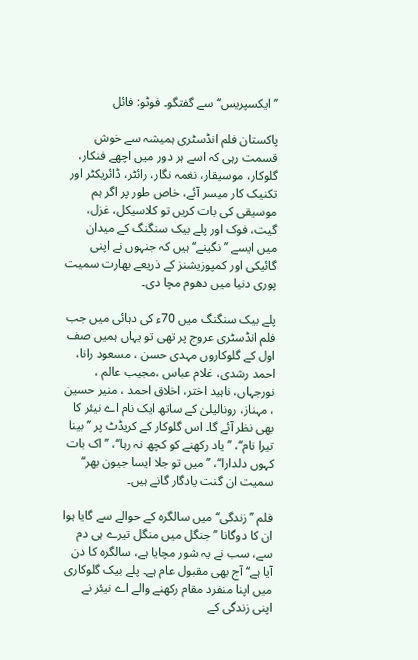’’ایکسپریس‘‘ سے گفتگو۔ فوٹو: فائل

پاکستان فلم انڈسٹری ہمیشہ سے خوش قسمت رہی کہ اسے ہر دور میں اچھے فنکار، گلوکار، موسیقار، نغمہ نگار، رائٹر، ڈائریکٹر اور تکنیک کار میسر آئے، خاص طور پر اگر ہم موسیقی کی بات کریں تو کلاسیکل، غزل، گیت، فوک اور پلے بیک سنگنگ کے میدان میں ایسے ’’نگینے‘‘ ہیں کہ جنہوں نے اپنی گائیکی اور کمپوزیشنز کے ذریعے بھارت سمیت پوری دنیا میں دھوم مچا دی۔

پلے بیک سنگنگ میں 70ء کی دہائی میں جب فلم انڈسٹری عروج پر تھی تو یہاں ہمیں صف اول کے گلوکاروں مہدی حسن ، مسعود رانا، احمد رشدی، غلام عباس ،مجیب عالم ، نورجہاں، ناہید اختر، اخلاق احمد ، منیر حسین ، مہناز، رونالیلیٰ کے ساتھ ایک نام اے نیئر کا بھی نظر آئے گا۔ اس گلوکار کے کریڈٹ پر ’’بینا تیرا نام‘‘، ’’یاد رکھنے کو کچھ نہ رہا‘‘، ’’اک بات کہوں دلدارا‘‘، ’’میں تو جلا ایسا جیون بھر‘‘ سمیت ان گنت یادگار گانے ہیں۔

فلم ’’زندگی‘‘ میں سالگرہ کے حوالے سے گایا ہوا ان کا دوگانا ’’جنگل میں منگل تیرے ہی دم سے، سب نے یہ شور مچایا ہے، سالگرہ کا دن آیا ہے‘‘ آج بھی مقبول عام ہے۔ پلے بیک گلوکاری میں اپنا منفرد مقام رکھنے والے اے نیئر نے اپنی زندگی کے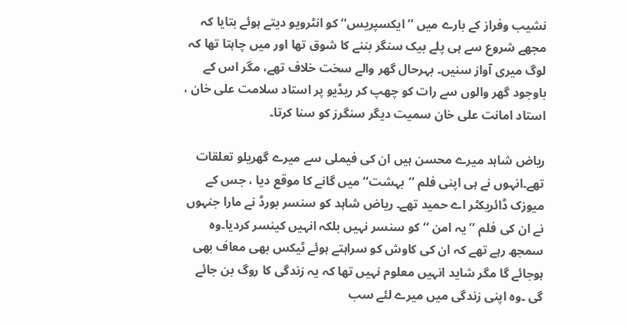نشیب وفراز کے بارے میں ’’ایکسپریس‘‘ کو انٹرویو دیتے ہوئے بتایا کہ مجھے شروع سے ہی پلے بیک سنگر بننے کا شوق تھا اور میں چاہتا تھا کہ لوگ میری آواز سنیں۔ بہرحال گھر والے سخت خلاف تھے، مگر اس کے باوجود گھر والوں سے رات کو چھپ کر ریڈیو پر استاد سلامت علی خان ، استاد امانت علی خان سمیت دیگر سنگرز کو سنا کرتا۔

ریاض شاہد میرے محسن ہیں ان کی فیملی سے میرے گھریلو تعلقات تھے۔انہوں نے ہی اپنی فلم ’’بہشت‘‘ میں گانے کا موقع دیا ، جس کے میوزک ڈائریکٹر اے حمید تھے۔ ریاض شاہد کو سنسر بورڈ نے مارا جنہوں نے ان کی فلم ’’یہ امن ‘‘ کو سنسر نہیں بلکہ انہیں کینسر کردیا۔وہ سمجھ رہے تھے کہ ان کی کاوش کو سراہتے ہوئے ٹیکس بھی معاف بھی ہوجائے گا مگر شاید انہیں معلوم نہیں تھا کہ یہ زندگی کا روگ بن جائے گی ۔وہ اپنی زندگی میں میرے لئے سب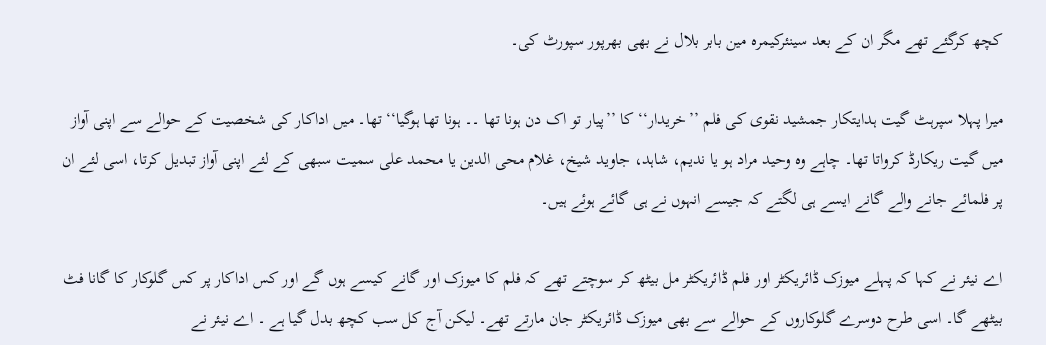کچھ کرگئے تھے مگر ان کے بعد سینئرکیمرہ مین بابر بلال نے بھی بھرپور سپورٹ کی۔

میرا پہلا سپرہٹ گیت ہدایتکار جمشید نقوی کی فلم ’’خریدار‘‘ کا ’’پیار تو اک دن ہونا تھا ۔۔ ہونا تھا ہوگیا‘‘ تھا۔ میں اداکار کی شخصیت کے حوالے سے اپنی آواز میں گیت ریکارڈ کرواتا تھا۔ چاہے وہ وحید مراد ہو یا ندیم، شاہد، جاوید شیخ، غلام محی الدین یا محمد علی سمیت سبھی کے لئے اپنی آواز تبدیل کرتا، اسی لئے ان پر فلمائے جانے والے گانے ایسے ہی لگتے کہ جیسے انہوں نے ہی گائے ہوئے ہیں۔

اے نیئر نے کہا کہ پہلے میوزک ڈائریکٹر اور فلم ڈائریکٹر مل بیٹھ کر سوچتے تھے کہ فلم کا میوزک اور گانے کیسے ہوں گے اور کس اداکار پر کس گلوکار کا گانا فٹ بیٹھے گا۔ اسی طرح دوسرے گلوکاروں کے حوالے سے بھی میوزک ڈائریکٹر جان مارتے تھے۔ لیکن آج کل سب کچھ بدل گیا ہے ۔ اے نیئر نے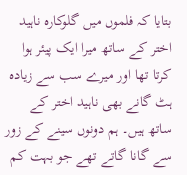بتایا کہ فلموں میں گلوکارہ ناہید اختر کے ساتھ میرا ایک پیئر ہوا کرتا تھا اور میرے سب سے زیادہ ہٹ گانے بھی ناہید اختر کے ساتھ ہیں۔ ہم دونوں سینے کے زور سے گانا گاتے تھے جو بہت کم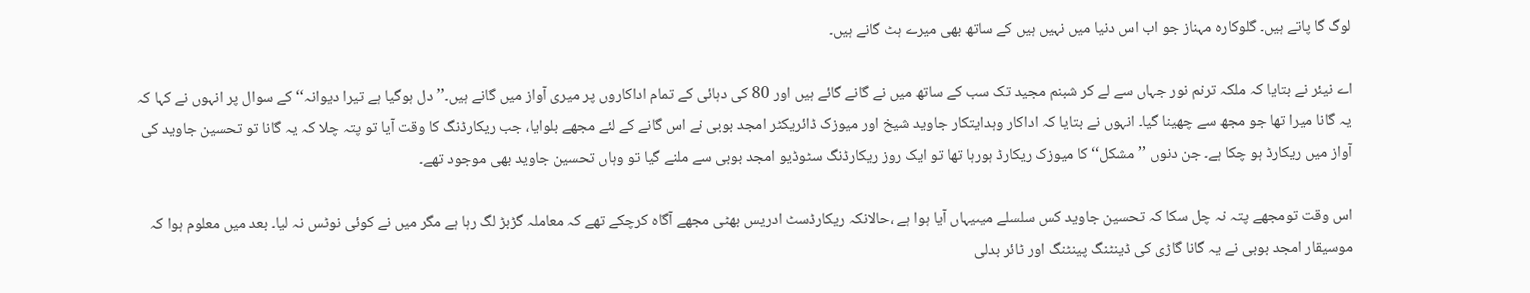لوگ گا پاتے ہیں۔ گلوکارہ مہناز جو اب اس دنیا میں نہیں ہیں کے ساتھ بھی میرے ہٹ گانے ہیں۔

اے نیئر نے بتایا کہ ملکہ ترنم نور جہاں سے لے کر شبنم مجید تک سب کے ساتھ میں نے گانے گائے ہیں اور 80 کی دہائی کے تمام اداکاروں پر میری آواز میں گانے ہیں۔’’دل ہوگیا ہے تیرا دیوانہ‘‘ کے سوال پر انہوں نے کہا کہ یہ گانا میرا تھا جو مجھ سے چھینا گیا۔ انہوں نے بتایا کہ اداکار وہدایتکار جاوید شیخ اور میوزک ڈائریکٹر امجد بوبی نے اس گانے کے لئے مجھے بلوایا، جب ریکارڈنگ کا وقت آیا تو پتہ چلا کہ یہ گانا تو تحسین جاوید کی آواز میں ریکارڈ ہو چکا ہے۔ جن دنوں ’’مشکل‘‘ کا میوزک ریکارڈ ہورہا تھا تو ایک روز ریکارڈنگ سٹوڈیو امجد بوبی سے ملنے گیا تو وہاں تحسین جاوید بھی موجود تھے۔

اس وقت تومجھے پتہ نہ چل سکا کہ تحسین جاوید کس سلسلے میںیہاں آیا ہوا ہے ،حالانکہ ریکارڈسٹ ادریس بھٹی مجھے آگاہ کرچکے تھے کہ معاملہ گڑبڑ لگ رہا ہے مگر میں نے کوئی نوٹس نہ لیا۔ بعد میں معلوم ہوا کہ موسیقار امجد بوبی نے یہ گانا گاڑی کی ڈینٹنگ پینٹنگ اور ٹائر بدلی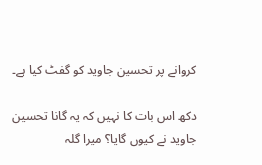کروانے پر تحسین جاوید کو گفٹ کیا ہے۔

دکھ اس بات کا نہیں کہ یہ گانا تحسین جاوید نے کیوں گایا؟ میرا گلہ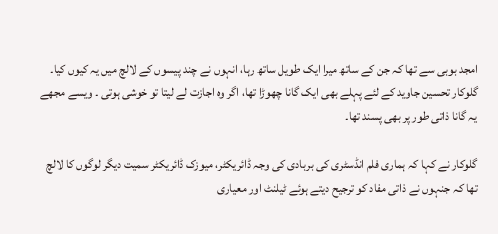امجد بوبی سے تھا کہ جن کے ساتھ میرا ایک طویل ساتھ رہا، انہوں نے چند پیسوں کے لالچ میں یہ کیوں کیا۔ گلوکار تحسین جاوید کے لئے پہلے بھی ایک گانا چھوڑا تھا، اگر وہ اجازت لے لیتا تو خوشی ہوتی ۔ ویسے مجھے یہ گانا ذاتی طور پر بھی پسند تھا۔

گلوکار نے کہا کہ ہماری فلم انڈسٹری کی بربادی کی وجہ ڈائریکٹر، میوزک ڈائریکٹر سمیت دیگر لوگوں کا لالچ تھا کہ جنہوں نے ذاتی مفاد کو ترجیح دیتے ہوئے ٹیلنٹ اور معیاری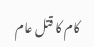کام کا قتل عام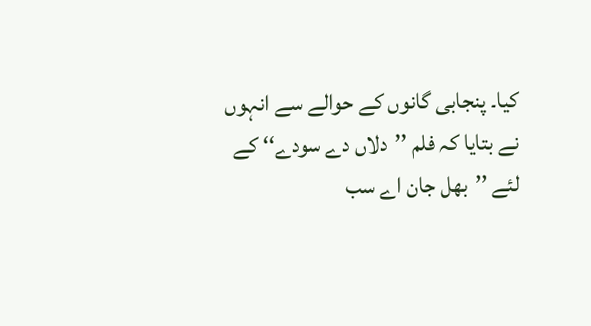کیا۔ پنجابی گانوں کے حوالے سے انہوں نے بتایا کہ فلم ’’دلاں دے سودے‘‘ کے لئے ’’بھل جان اے سب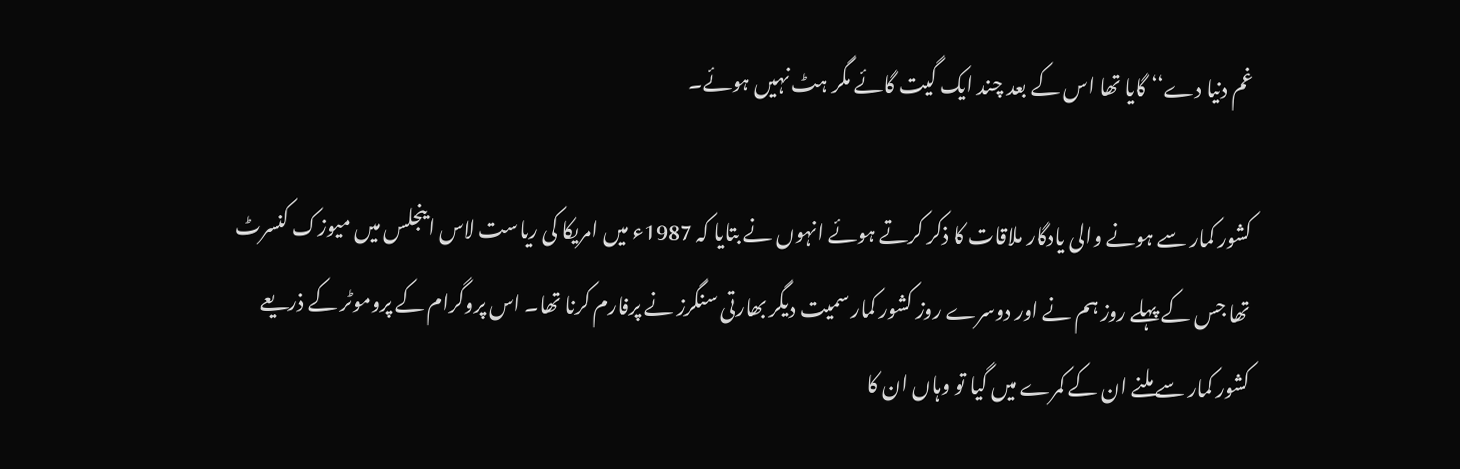غم دنیا دے‘‘ گایا تھا اس کے بعد چند ایک گیت گائے مگر ہٹ نہیں ہوئے۔

کشور کمار سے ہونے والی یادگار ملاقات کا ذکر کرتے ہوئے انہوں نے بتایا کہ 1987ء میں امریکا کی ریاست لاس اینجلس میں میوزک کنسرٹ تھا جس کے پہلے روز ہم نے اور دوسرے روز کشور کمار سمیت دیگر بھارتی سنگرز نے پرفارم کرنا تھا۔ اس پروگرام کے پروموٹر کے ذریعے کشور کمار سے ملنے ان کے کمرے میں گیا تو وہاں ان کا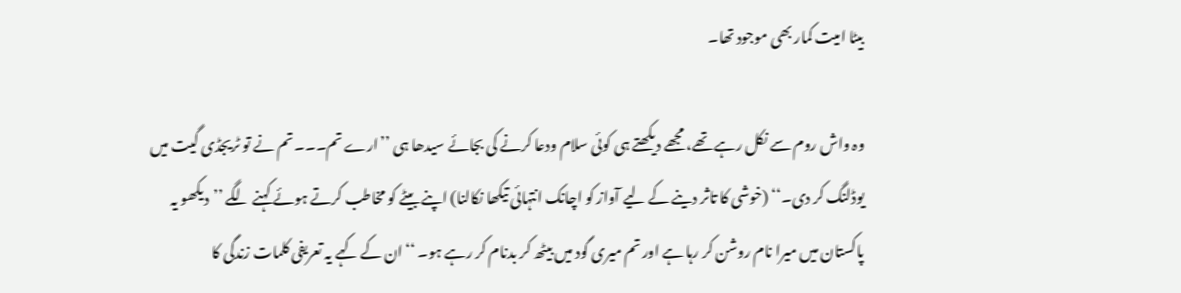بیٹا امیت کمار بھی موجود تھا۔

وہ واش روم سے نکل رہے تھے، مجھے دیکھتے ہی کوئی سلام ودعا کرنے کی بجائے سیدھا ہی ’’ارے تم۔۔۔ تم نے تو ٹریجڈی گیت میں یوڈلنگ کر دی۔‘‘ (خوشی کا تاثر دینے کے لیے آواز کو اچانک انتہائی تیکھا نکالنا) اپنے بیٹے کو مخاطب کرتے ہوئے کہنے لگے ’’دیکھو یہ پاکستان میں میرا نام روشن کر رہا ہے اور تم میری گود میں بیٹھ کر بدنام کر رہے ہو۔ ‘‘ان کے کہے یہ تعریفی کلمات زندگی کا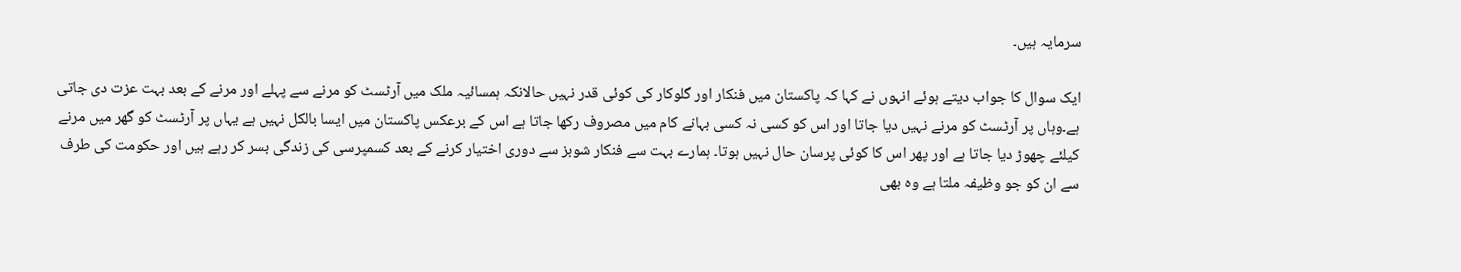سرمایہ ہیں۔

ایک سوال کا جواب دیتے ہوئے انہوں نے کہا کہ پاکستان میں فنکار اور گلوکار کی کوئی قدر نہیں حالانکہ ہمسائیہ ملک میں آرٹسٹ کو مرنے سے پہلے اور مرنے کے بعد بہت عزت دی جاتی ہے۔وہاں پر آرٹسٹ کو مرنے نہیں دیا جاتا اور اس کو کسی نہ کسی بہانے کام میں مصروف رکھا جاتا ہے اس کے برعکس پاکستان میں ایسا بالکل نہیں ہے یہاں پر آرٹسٹ کو گھر میں مرنے کیلئے چھوڑ دیا جاتا ہے اور پھر اس کا کوئی پرسان حال نہیں ہوتا۔ ہمارے بہت سے فنکار شوبز سے دوری اختیار کرنے کے بعد کسمپرسی کی زندگی بسر کر رہے ہیں اور حکومت کی طرف سے ان کو جو وظیفہ ملتا ہے وہ بھی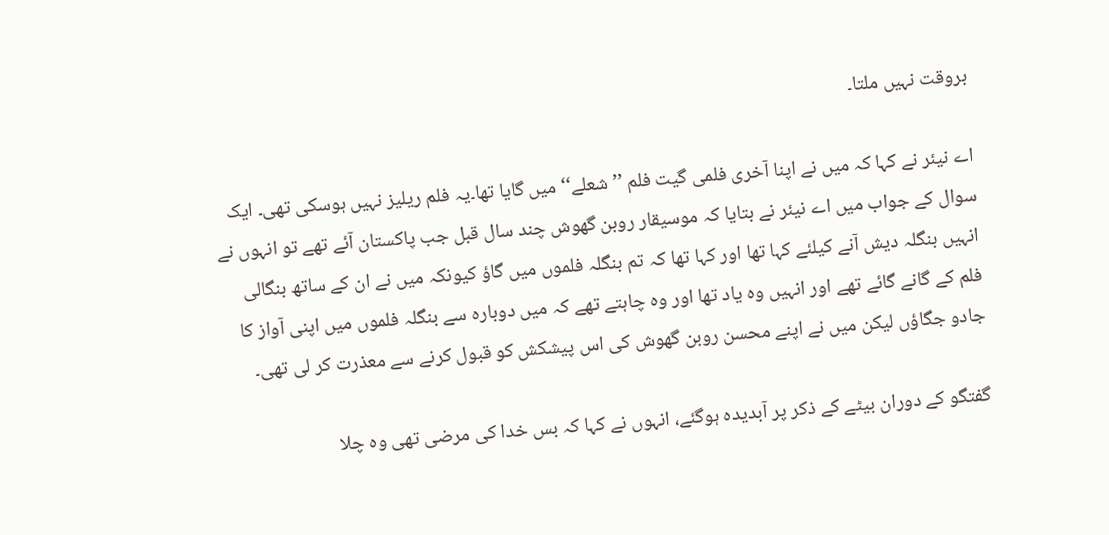بروقت نہیں ملتا۔

اے نیئر نے کہا کہ میں نے اپنا آخری فلمی گیت فلم ’’ شعلے‘‘ میں گایا تھا۔یہ فلم ریلیز نہیں ہوسکی تھی۔ ایک سوال کے جواب میں اے نیئر نے بتایا کہ موسیقار روبن گھوش چند سال قبل جب پاکستان آئے تھے تو انہوں نے انہیں بنگلہ دیش آنے کیلئے کہا تھا اور کہا تھا کہ تم بنگلہ فلموں میں گاؤ کیونکہ میں نے ان کے ساتھ بنگالی فلم کے گانے گائے تھے اور انہیں وہ یاد تھا اور وہ چاہتے تھے کہ میں دوبارہ سے بنگلہ فلموں میں اپنی آواز کا جادو جگاؤں لیکن میں نے اپنے محسن روبن گھوش کی اس پیشکش کو قبول کرنے سے معذرت کر لی تھی۔

گفتگو کے دوران بیٹے کے ذکر پر آبدیدہ ہوگئے، انہوں نے کہا کہ بس خدا کی مرضی تھی وہ چلا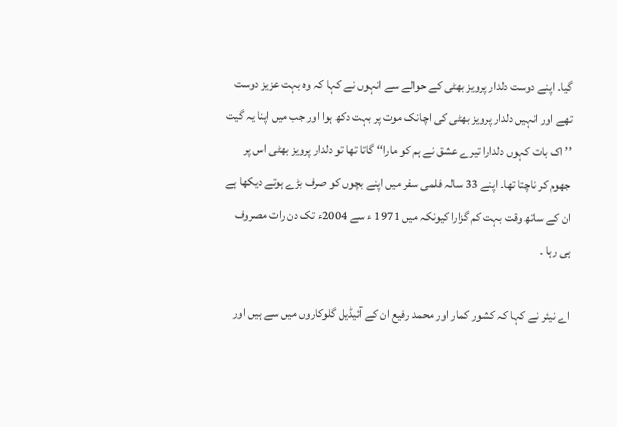گیا۔ اپنے دوست دلدار پرویز بھٹی کے حوالے سے انہوں نے کہا کہ وہ بہت عزیز دوست تھے اور انہیں دلدار پرویز بھٹی کی اچانک موت پر بہت دکھ ہوا اور جب میں اپنا یہ گیت ’’ اک بات کہوں دلدارا تیرے عشق نے ہم کو مارا‘‘ گاتا تھا تو دلدار پرویز بھٹی اس پر جھوم کر ناچتا تھا۔ اپنے 33 سالہ فلمی سفر میں اپنے بچوں کو صرف بڑے ہوتے دیکھا ہے ان کے ساتھ وقت بہت کم گزارا کیونکہ میں 1971 ء سے 2004ء تک دن رات مصروف ہی رہا ۔

اے نیئر نے کہا کہ کشور کمار اور محمد رفیع ان کے آئیڈیل گلوکاروں میں سے ہیں اور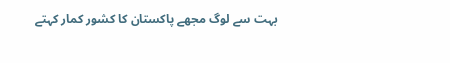بہت سے لوگ مجھے پاکستان کا کشور کمار کہتے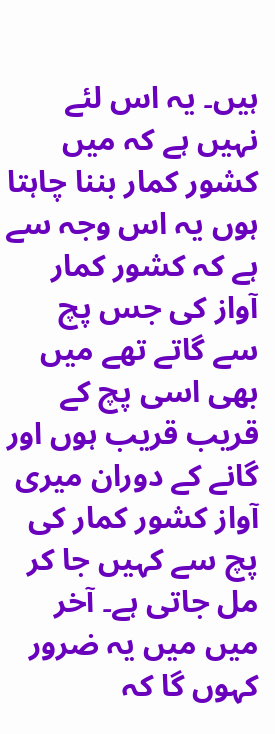ہیں۔ یہ اس لئے نہیں ہے کہ میں کشور کمار بننا چاہتا ہوں یہ اس وجہ سے ہے کہ کشور کمار آواز کی جس پچ سے گاتے تھے میں بھی اسی پچ کے قریب قریب ہوں اور گانے کے دوران میری آواز کشور کمار کی پچ سے کہیں جا کر مل جاتی ہے۔ آخر میں میں یہ ضرور کہوں گا کہ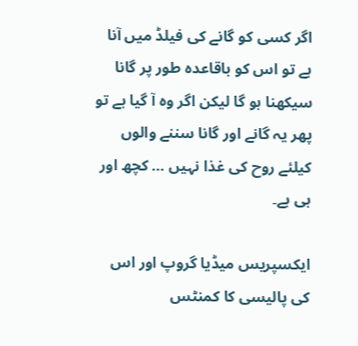اگر کسی کو گانے کی فیلڈ میں آنا ہے تو اس کو باقاعدہ طور پر گانا سیکھنا ہو گا لیکن اگر وہ آ گیا ہے تو پھر یہ گانے اور گانا سننے والوں کیلئے روح کی غذا نہیں … کچھ اور ہی ہے۔

ایکسپریس میڈیا گروپ اور اس کی پالیسی کا کمنٹس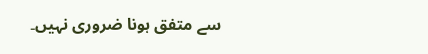سے متفق ہونا ضروری نہیں۔